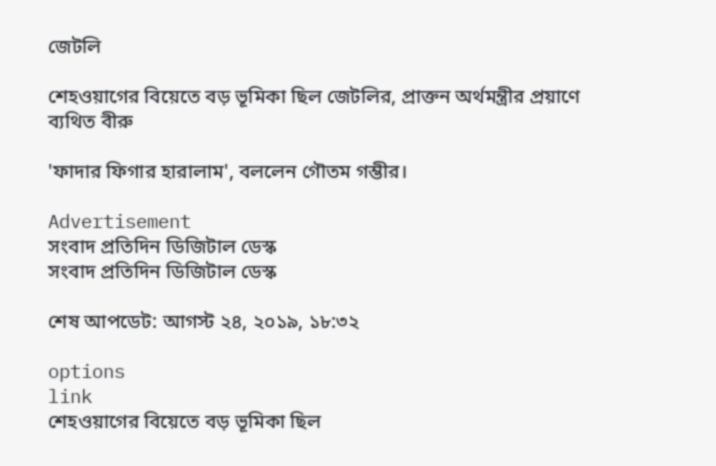জেটলি

শেহওয়াগের বিয়েতে বড় ভূমিকা ছিল জেটলির, প্রাক্তন অর্থমন্ত্রীর প্রয়াণে ব্যথিত বীরু

'ফাদার ফিগার হারালাম', বললেন গৌতম গম্ভীর।

Advertisement
সংবাদ প্রতিদিন ডিজিটাল ডেস্ক
সংবাদ প্রতিদিন ডিজিটাল ডেস্ক

শেষ আপডেট: আগস্ট ২৪, ২০১৯, ১৮:৩২

options
link
শেহওয়াগের বিয়েতে বড় ভূমিকা ছিল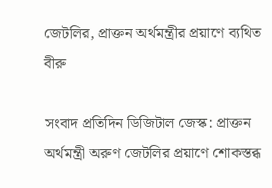জেটলির, প্রাক্তন অর্থমন্ত্রীর প্রয়াণে ব্যথিত বীরু

সংবাদ প্রতিদিন ডিজিটাল জেস্ক: প্রাক্তন অর্থমন্ত্রী অরুণ জেটলির প্রয়াণে শোকস্তব্ধ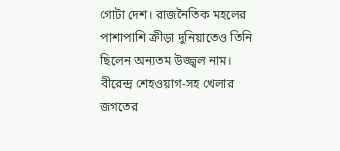গোটা দেশ। রাজনৈতিক মহলের পাশাপাশি ক্রীড়া দুনিয়াতেও তিনি ছিলেন অন্যতম উজ্জ্বল নাম। বীরেন্দ্র শেহওয়াগ-সহ খেলার জগতের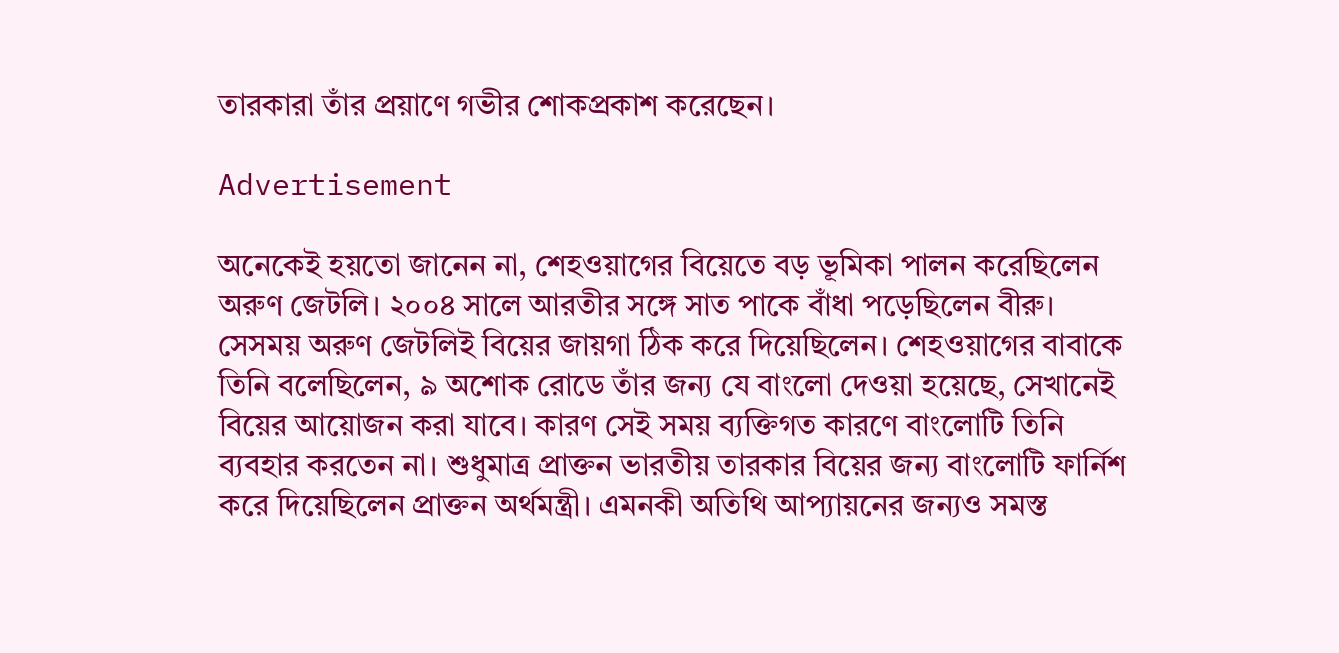তারকারা তাঁর প্রয়াণে গভীর শোকপ্রকাশ করেছেন।

Advertisement

অনেকেই হয়তো জানেন না, শেহওয়াগের বিয়েতে বড় ভূমিকা পালন করেছিলেন অরুণ জেটলি। ২০০৪ সালে আরতীর সঙ্গে সাত পাকে বাঁধা পড়েছিলেন বীরু। সেসময় অরুণ জেটলিই বিয়ের জায়গা ঠিক করে দিয়েছিলেন। শেহওয়াগের বাবাকে তিনি বলেছিলেন, ৯ অশোক রোডে তাঁর জন্য যে বাংলো দেওয়া হয়েছে, সেখানেই বিয়ের আয়োজন করা যাবে। কারণ সেই সময় ব্যক্তিগত কারণে বাংলোটি তিনি ব্যবহার করতেন না। শুধুমাত্র প্রাক্তন ভারতীয় তারকার বিয়ের জন্য বাংলোটি ফার্নিশ করে দিয়েছিলেন প্রাক্তন অর্থমন্ত্রী। এমনকী অতিথি আপ্যায়নের জন্যও সমস্ত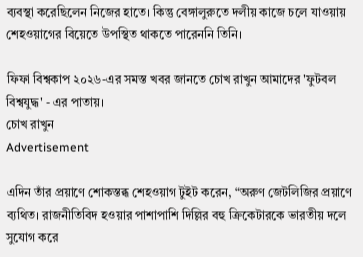ব্যবস্থা করেছিলেন নিজের হাতে। কিন্তু বেঙ্গালুরুতে দলীয় কাজে চলে যাওয়ায় শেহওয়াগের বিয়েতে উপস্থিত থাকতে পারেননি তিনি।

ফিফা বিশ্বকাপ ২০২৬-এর সমস্ত খবর জানতে চোখ রাখুন আমাদের 'ফুটবল বিশ্বযুদ্ধ' - এর পাতায়।
চোখ রাখুন
Advertisement

এদিন তাঁর প্রয়াণে শোকস্তব্ধ শেহওয়াগ টুইট করেন, “অরুণ জেটলিজির প্রয়াণে ব্যথিত। রাজনীতিবিদ হওয়ার পাশাপাশি দিল্লির বহু ক্রিকেটারকে ভারতীয় দলে সুযোগ করে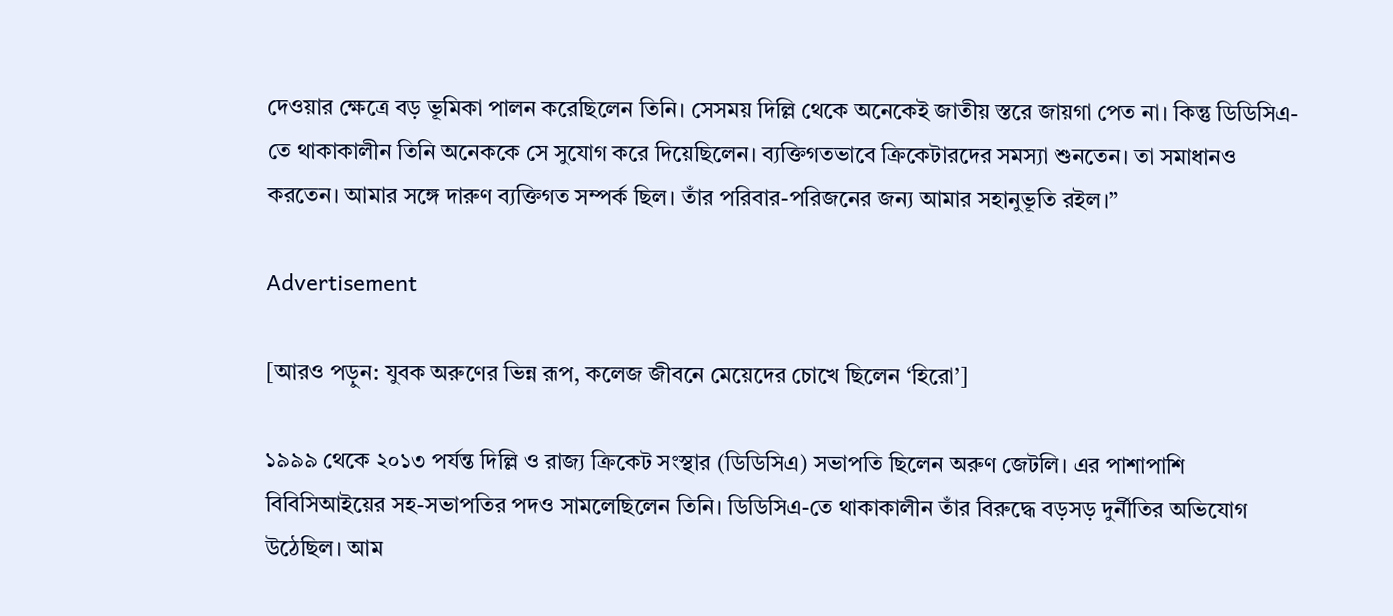দেওয়ার ক্ষেত্রে বড় ভূমিকা পালন করেছিলেন তিনি। সেসময় দিল্লি থেকে অনেকেই জাতীয় স্তরে জায়গা পেত না। কিন্তু ডিডিসিএ-তে থাকাকালীন তিনি অনেককে সে সুযোগ করে দিয়েছিলেন। ব্যক্তিগতভাবে ক্রিকেটারদের সমস্যা শুনতেন। তা সমাধানও করতেন। আমার সঙ্গে দারুণ ব্যক্তিগত সম্পর্ক ছিল। তাঁর পরিবার-পরিজনের জন্য আমার সহানুভূতি রইল।”

Advertisement

[আরও পড়ুন: যুবক অরুণের ভিন্ন রূপ, কলেজ জীবনে মেয়েদের চোখে ছিলেন ‘হিরো’]

১৯৯৯ থেকে ২০১৩ পর্যন্ত দিল্লি ও রাজ্য ক্রিকেট সংস্থার (ডিডিসিএ) সভাপতি ছিলেন অরুণ জেটলি। এর পাশাপাশি বিবিসিআইয়ের সহ-সভাপতির পদও সামলেছিলেন তিনি। ডিডিসিএ-তে থাকাকালীন তাঁর বিরুদ্ধে বড়সড় দুর্নীতির অভিযোগ উঠেছিল। আম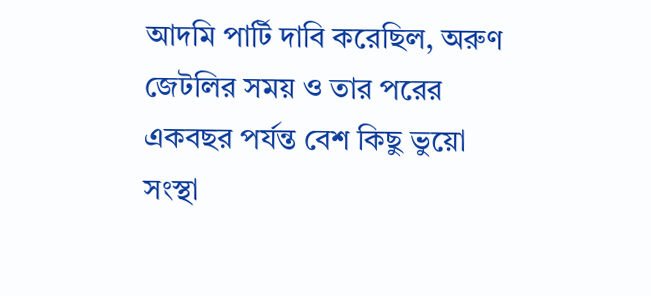আদমি পার্টি দাবি করেছিল, অরুণ জেটলির সময় ও তার পরের একবছর পর্যন্ত বেশ কিছু ভুয়ো সংস্থা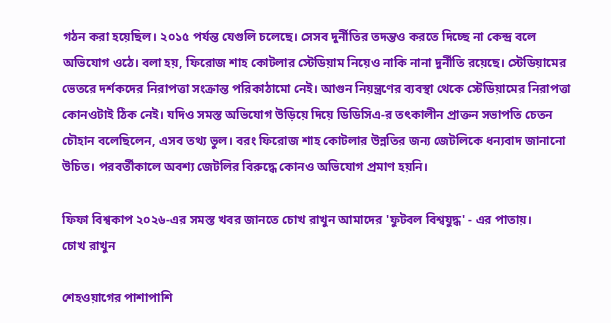গঠন করা হয়েছিল। ২০১৫ পর্যন্ত যেগুলি চলেছে। সেসব দুর্নীতির তদন্তও করতে দিচ্ছে না কেন্দ্র বলে অভিযোগ ওঠে। বলা হয়, ফিরোজ শাহ কোটলার স্টেডিয়াম নিয়েও নাকি নানা দুর্নীতি রয়েছে। স্টেডিয়ামের ভেতরে দর্শকদের নিরাপত্তা সংক্রান্ত পরিকাঠামো নেই। আগুন নিয়ন্ত্রণের ব্যবস্থা থেকে স্টেডিয়ামের নিরাপত্তা কোনওটাই ঠিক নেই। যদিও সমস্ত অভিযোগ উড়িয়ে দিয়ে ডিডিসিএ-র তৎকালীন প্রাক্তন সভাপতি চেতন চৌহান বলেছিলেন, এসব তথ্য ভুল। বরং ফিরোজ শাহ কোটলার উন্নতির জন্য জেটলিকে ধন্যবাদ জানানো উচিত। পরবর্তীকালে অবশ্য জেটলির বিরুদ্ধে কোনও অভিযোগ প্রমাণ হয়নি।

ফিফা বিশ্বকাপ ২০২৬-এর সমস্ত খবর জানতে চোখ রাখুন আমাদের 'ফুটবল বিশ্বযুদ্ধ' - এর পাতায়।
চোখ রাখুন

শেহওয়াগের পাশাপাশি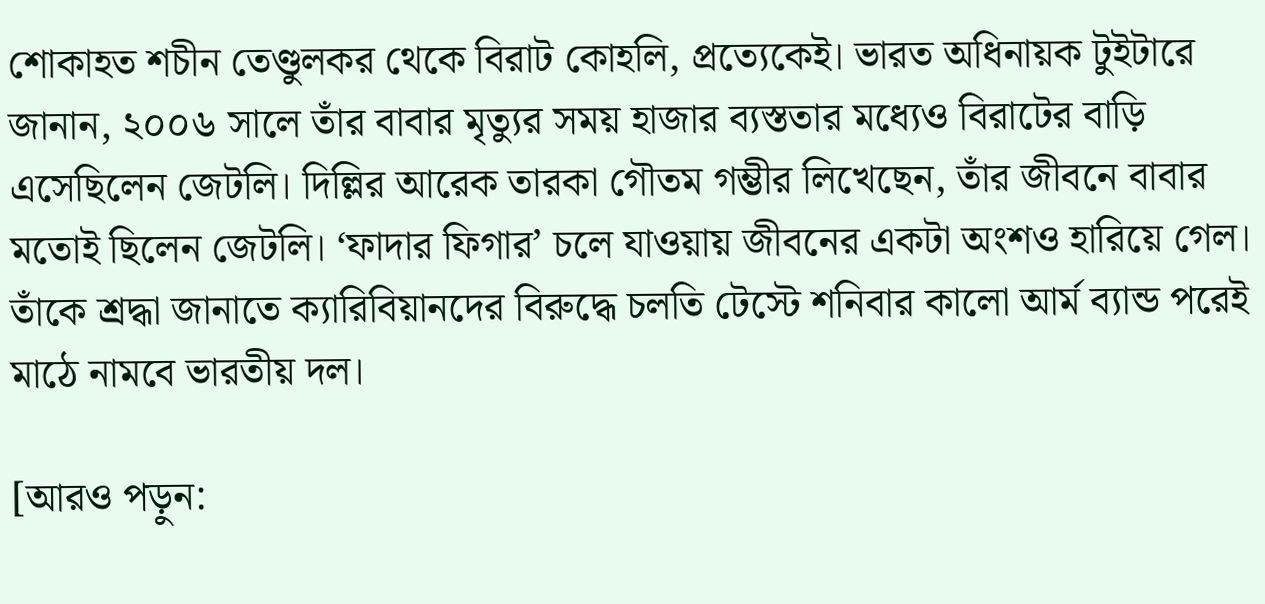শোকাহত শচীন তেণ্ডুলকর থেকে বিরাট কোহলি, প্রত্যেকেই। ভারত অধিনায়ক টুইটারে জানান, ২০০৬ সালে তাঁর বাবার মৃত্যুর সময় হাজার ব্যস্ততার মধ্যেও বিরাটের বাড়ি এসেছিলেন জেটলি। দিল্লির আরেক তারকা গৌতম গম্ভীর লিখেছেন, তাঁর জীবনে বাবার মতোই ছিলেন জেটলি। ‘ফাদার ফিগার’ চলে যাওয়ায় জীবনের একটা অংশও হারিয়ে গেল। তাঁকে শ্রদ্ধা জানাতে ক্যারিবিয়ানদের বিরুদ্ধে চলতি টেস্টে শনিবার কালো আর্ম ব্যান্ড পরেই মাঠে নামবে ভারতীয় দল।

[আরও পড়ুন: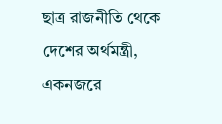ছাত্র রাজনীতি থেকে দেশের অর্থমন্ত্রী, একনজরে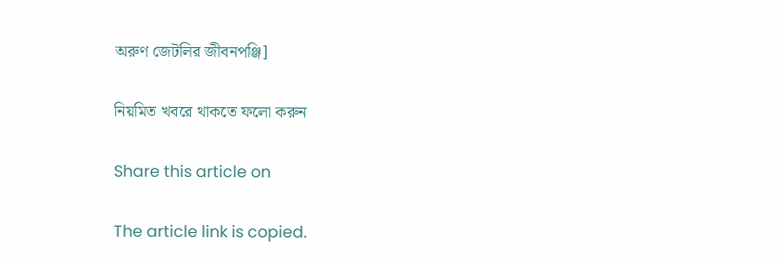অরুণ জেটলির জীবনপঞ্জি]

নিয়মিত খবরে থাকতে ফলো করুন

Share this article on

The article link is copied.